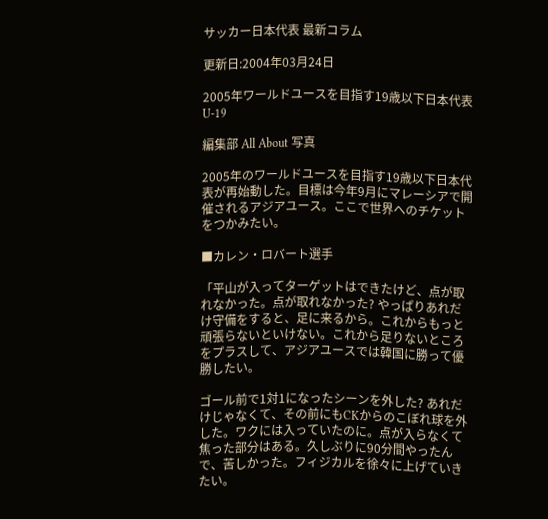サッカー日本代表 最新コラム

更新日:2004年03月24日

2005年ワールドユースを目指す19歳以下日本代表 U-19

編集部 All About 写真

2005年のワールドユースを目指す19歳以下日本代表が再始動した。目標は今年9月にマレーシアで開催されるアジアユース。ここで世界へのチケットをつかみたい。

■カレン・ロバート選手

「平山が入ってターゲットはできたけど、点が取れなかった。点が取れなかった? やっぱりあれだけ守備をすると、足に来るから。これからもっと頑張らないといけない。これから足りないところをプラスして、アジアユースでは韓国に勝って優勝したい。

ゴール前で1対1になったシーンを外した? あれだけじゃなくて、その前にもCKからのこぼれ球を外した。ワクには入っていたのに。点が入らなくて焦った部分はある。久しぶりに90分間やったんで、苦しかった。フィジカルを徐々に上げていきたい。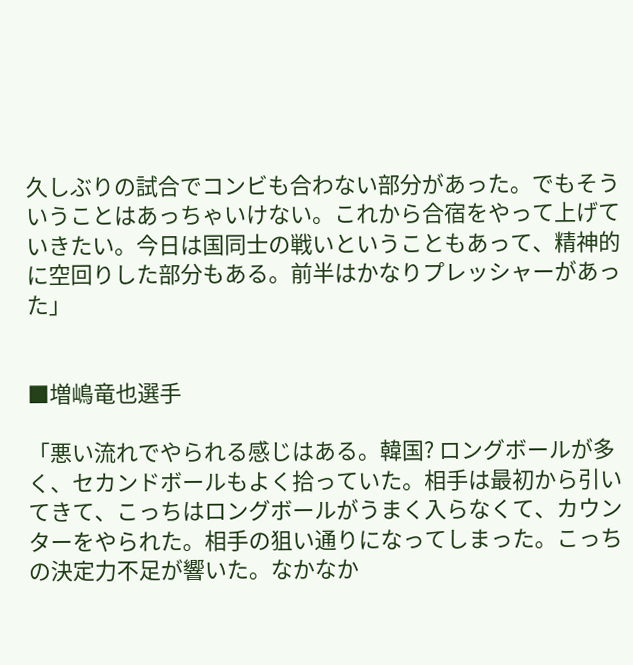久しぶりの試合でコンビも合わない部分があった。でもそういうことはあっちゃいけない。これから合宿をやって上げていきたい。今日は国同士の戦いということもあって、精神的に空回りした部分もある。前半はかなりプレッシャーがあった」


■増嶋竜也選手

「悪い流れでやられる感じはある。韓国? ロングボールが多く、セカンドボールもよく拾っていた。相手は最初から引いてきて、こっちはロングボールがうまく入らなくて、カウンターをやられた。相手の狙い通りになってしまった。こっちの決定力不足が響いた。なかなか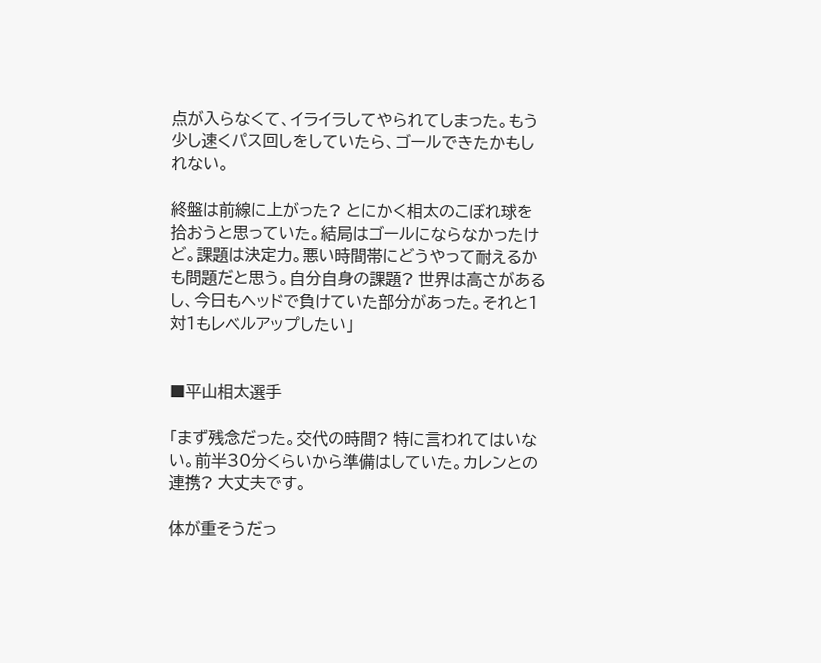点が入らなくて、イライラしてやられてしまった。もう少し速くパス回しをしていたら、ゴールできたかもしれない。

終盤は前線に上がった? とにかく相太のこぼれ球を拾おうと思っていた。結局はゴールにならなかったけど。課題は決定力。悪い時間帯にどうやって耐えるかも問題だと思う。自分自身の課題? 世界は高さがあるし、今日もヘッドで負けていた部分があった。それと1対1もレベルアップしたい」


■平山相太選手

「まず残念だった。交代の時間? 特に言われてはいない。前半30分くらいから準備はしていた。カレンとの連携? 大丈夫です。

体が重そうだっ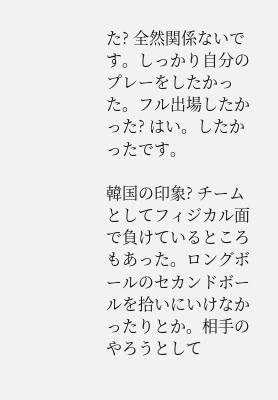た? 全然関係ないです。しっかり自分のプレーをしたかった。フル出場したかった? はい。したかったです。

韓国の印象? チームとしてフィジカル面で負けているところもあった。ロングボールのセカンドボールを拾いにいけなかったりとか。相手のやろうとして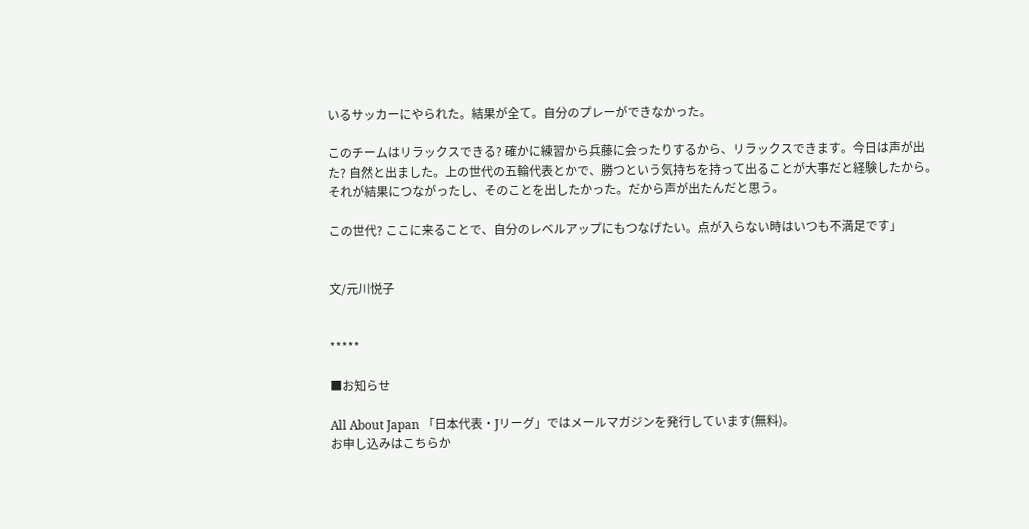いるサッカーにやられた。結果が全て。自分のプレーができなかった。

このチームはリラックスできる? 確かに練習から兵藤に会ったりするから、リラックスできます。今日は声が出た? 自然と出ました。上の世代の五輪代表とかで、勝つという気持ちを持って出ることが大事だと経験したから。それが結果につながったし、そのことを出したかった。だから声が出たんだと思う。

この世代? ここに来ることで、自分のレベルアップにもつなげたい。点が入らない時はいつも不満足です」


文/元川悦子


*****

■お知らせ

All About Japan 「日本代表・Jリーグ」ではメールマガジンを発行しています(無料)。
お申し込みはこちらか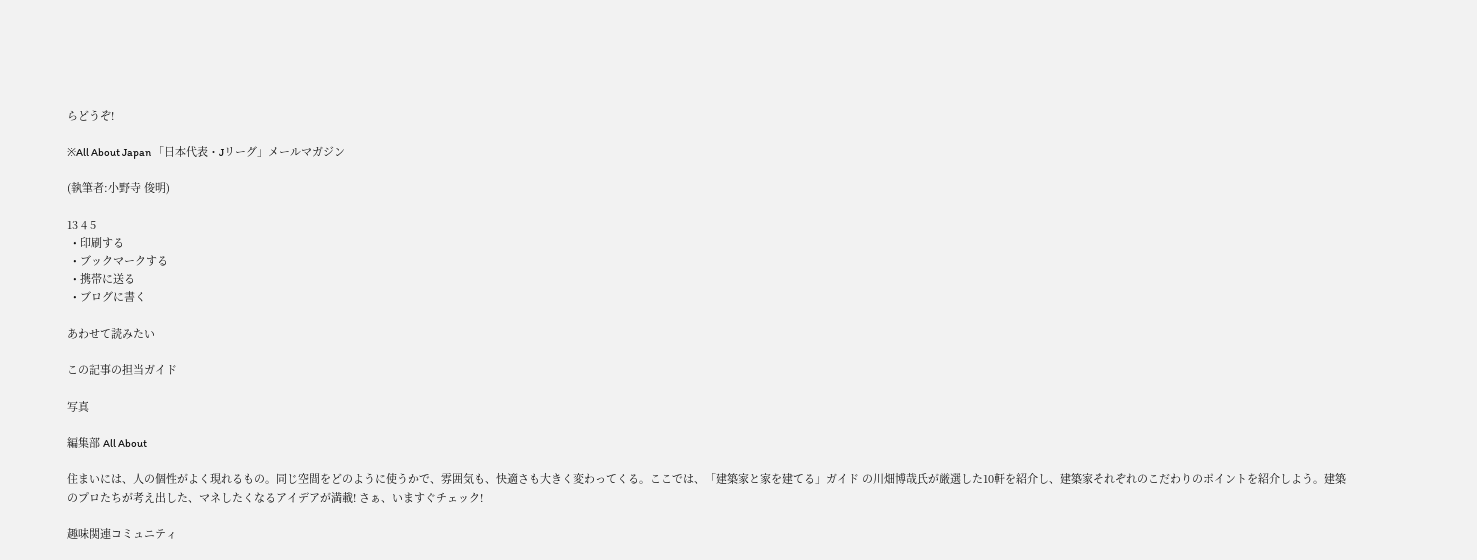らどうぞ!

※All About Japan 「日本代表・Jリーグ」メールマガジン

(執筆者:小野寺 俊明)

13 4 5
  • 印刷する
  • ブックマークする
  • 携帯に送る
  • ブログに書く

あわせて読みたい

この記事の担当ガイド

写真

編集部 All About

住まいには、人の個性がよく現れるもの。同じ空間をどのように使うかで、雰囲気も、快適さも大きく変わってくる。ここでは、「建築家と家を建てる」ガイド の川畑博哉氏が厳選した10軒を紹介し、建築家それぞれのこだわりのポイントを紹介しよう。建築のプロたちが考え出した、マネしたくなるアイデアが満載! さぁ、いますぐチェック!

趣味関連コミュニティ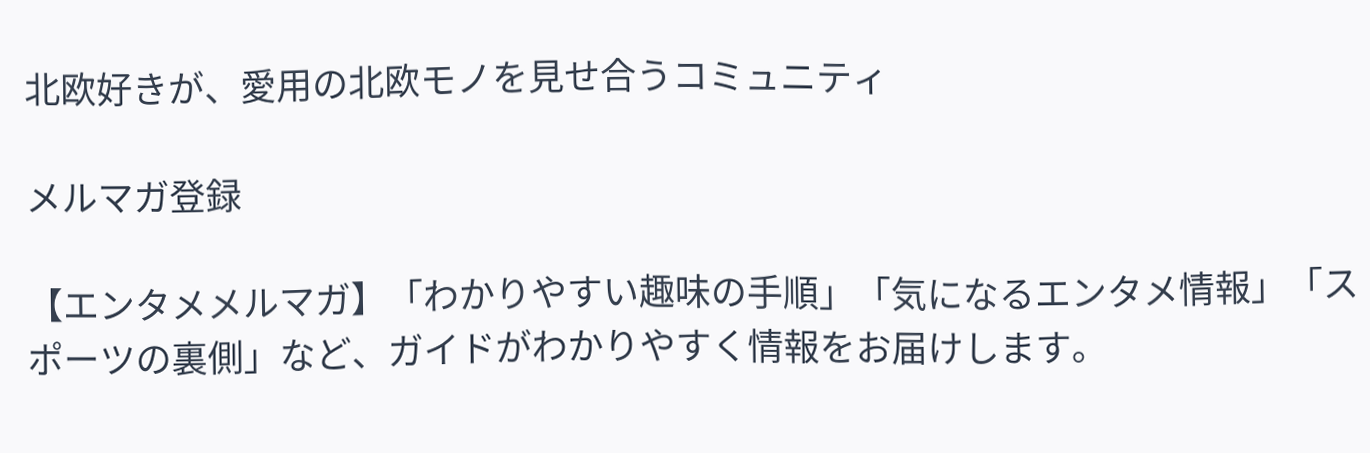北欧好きが、愛用の北欧モノを見せ合うコミュニティ

メルマガ登録

【エンタメメルマガ】「わかりやすい趣味の手順」「気になるエンタメ情報」「スポーツの裏側」など、ガイドがわかりやすく情報をお届けします。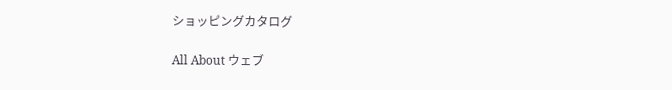ショッピングカタログ

All About ウェブ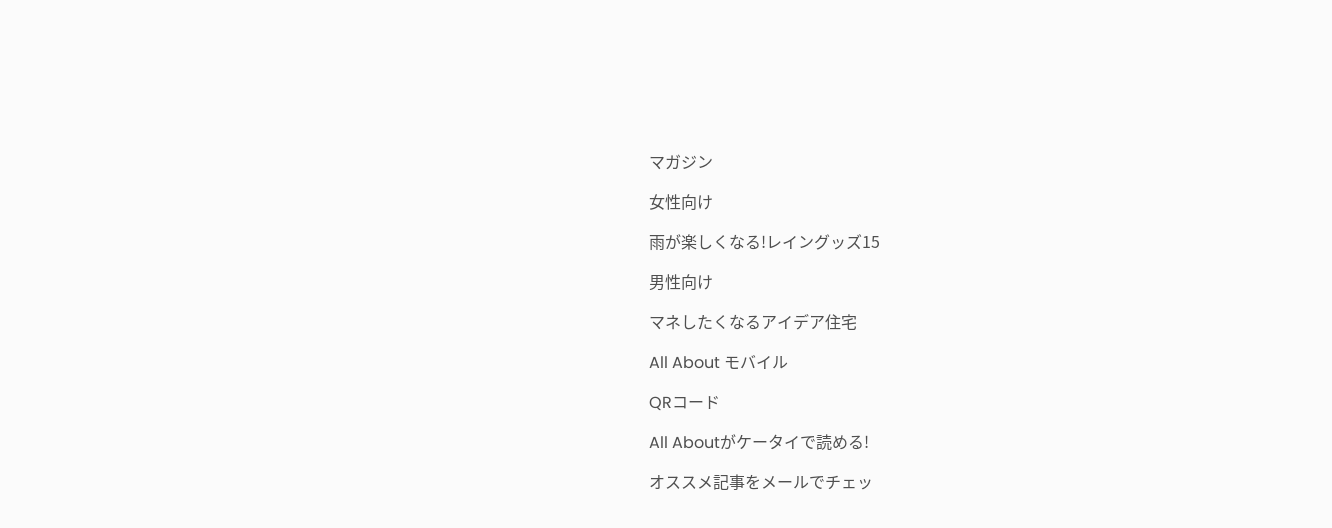マガジン

女性向け

雨が楽しくなる!レイングッズ15

男性向け

マネしたくなるアイデア住宅

All About モバイル

QRコード

All Aboutがケータイで読める!

オススメ記事をメールでチェッ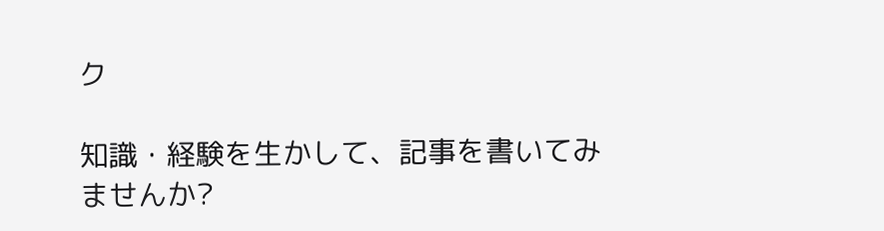ク

知識・経験を生かして、記事を書いてみませんか?